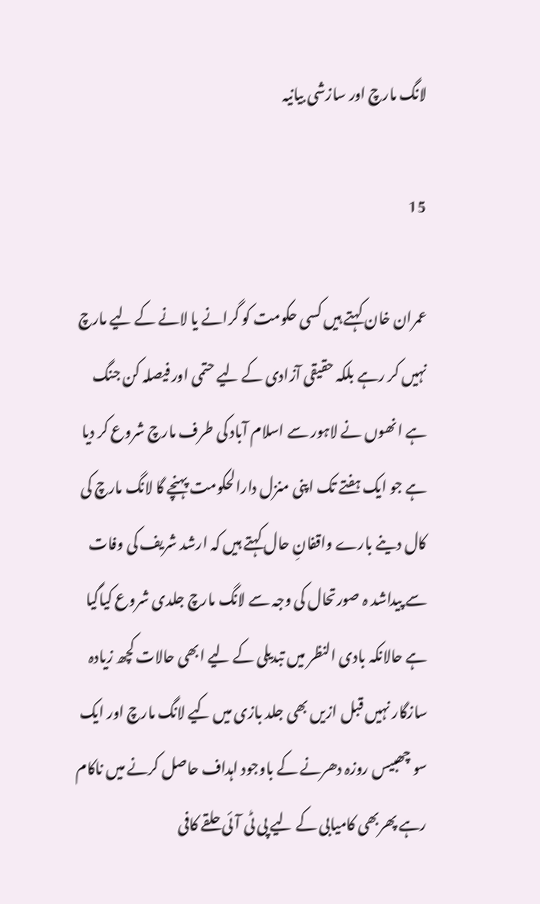لانگ مارچ اور سازشی بیانیہ

15

عمران خان کہتے ہیں کسی حکومت کو گرانے یا لانے کے لیے مارچ نہیں کر رہے بلکہ حقیقی آزادی کے لیے حتمی اور فیصلہ کن جنگ ہے انھوں نے لاہور سے اسلام آباد کی طرف مارچ شروع کر دیا ہے جو ایک ہفتے تک اپنی منزل دارالحکومت پہنچے گا لانگ مارچ کی کال دینے بارے واقفانِ حال کہتے ہیں کہ ارشد شریف کی وفات سے پیداشد ہ صورتحال کی وجہ سے لانگ مارچ جلدی شروع کیاگیا ہے حالانکہ بادی النظر میں تبدیلی کے لیے ابھی حالات کچھ زیادہ سازگار نہیں قبل ازیں بھی جلد بازی میں کیے لانگ مارچ اور ایک سو چھبیس روزہ دھرنے کے باوجود اہداف حاصل کرنے میں ناکام رہے پھربھی کامیابی کے لیے پی ٹی آئی حلقے کافی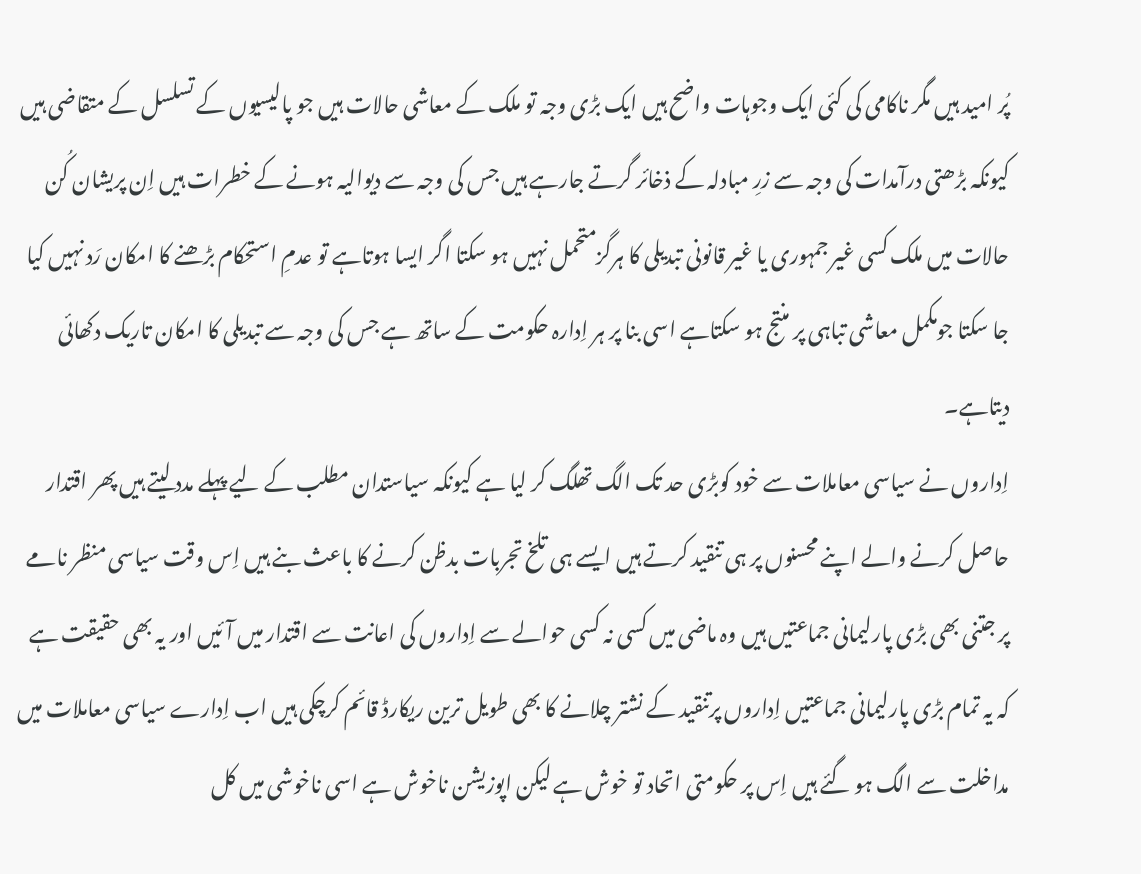پُر امید ہیں مگر ناکامی کی کئی ایک وجوہات واضح ہیں ایک بڑی وجہ تو ملک کے معاشی حالات ہیں جو پالیسیوں کے تسلسل کے متقاضی ہیں کیونکہ بڑھتی درآمدات کی وجہ سے زرِ مبادلہ کے ذخائر گرتے جارہے ہیں جس کی وجہ سے دیوالیہ ہونے کے خطرات ہیں اِن پریشان کُن حالات میں ملک کسی غیر جمہوری یا غیر قانونی تبدیلی کا ہرگزمتحمل نہیں ہو سکتا اگر ایسا ہوتاہے تو عدمِ استحکام بڑھنے کا امکان رَد نہیں کیا جا سکتا جومکمل معاشی تباہی پر منتج ہو سکتاہے اسی بنا پر ہر اِدارہ حکومت کے ساتھ ہے جس کی وجہ سے تبدیلی کا امکان تاریک دکھائی دیتاہے۔
اِداروں نے سیاسی معاملات سے خود کوبڑی حد تک الگ تھلگ کر لیا ہے کیونکہ سیاستدان مطلب کے لیے پہلے مدد لیتے ہیں پھر اقتدار حاصل کرنے والے اپنے محسنوں پر ہی تنقید کرتے ہیں ایسے ہی تلخ تجربات بدظن کرنے کا باعث بنے ہیں اِس وقت سیاسی منظر نامے پر جتنی بھی بڑی پارلیمانی جماعتیں ہیں وہ ماضی میں کسی نہ کسی حوالے سے اِداروں کی اعانت سے اقتدار میں آ ئیں اور یہ بھی حقیقت ہے کہ یہ تمام بڑی پارلیمانی جماعتیں اِداروں پرتنقید کے نشتر چلانے کا بھی طویل ترین ریکارڈ قائم کرچکی ہیں اب اِدارے سیاسی معاملات میں مداخلت سے الگ ہو گئے ہیں اِس پر حکومتی اتحاد تو خوش ہے لیکن اپوزیشن ناخوش ہے اسی ناخوشی میں کل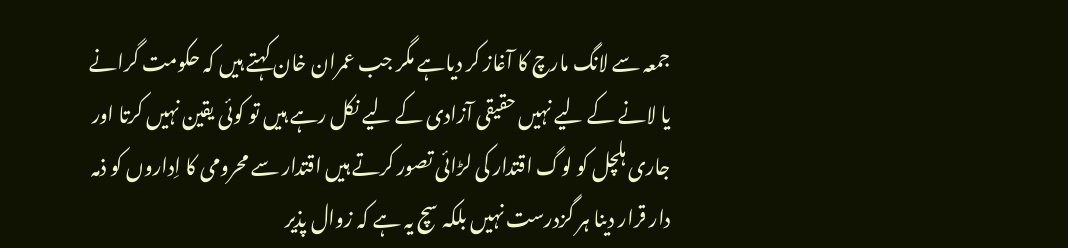جمعہ سے لانگ مارچ کا آغاز کر دیاہے مگر جب عمران خان کہتے ہیں کہ حکومت گرانے یا لانے کے لیے نہیں حقیقی آزادی کے لیے نکل رہے ہیں تو کوئی یقین نہیں کرتا اور جاری ہلچل کو لوگ اقتدار کی لڑائی تصور کرتے ہیں اقتدار سے محرومی کا اِداروں کو ذمہ دار قرار دینا ہر گزدرست نہیں بلکہ سچ یہ ہے کہ زوال پذیر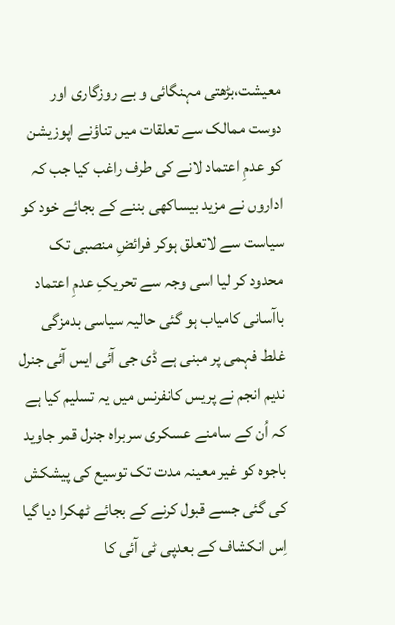معیشت،بڑھتی مہنگائی و بے روزگاری اور دوست ممالک سے تعلقات میں تناؤنے اپوزیشن کو عدمِ اعتماد لانے کی طرف راغب کیا جب کہ اداروں نے مزید بیساکھی بننے کے بجائے خود کو سیاست سے لاتعلق ہوکر فرائضِ منصبی تک محدود کر لیا اسی وجہ سے تحریکِ عدمِ اعتماد باآسانی کامیاب ہو گئی حالیہ سیاسی بدمزگی غلط فہمی پر مبنی ہے ڈی جی آئی ایس آئی جنرل ندیم انجم نے پریس کانفرنس میں یہ تسلیم کیا ہے کہ اُن کے سامنے عسکری سربراہ جنرل قمر جاوید باجوہ کو غیر معینہ مدت تک توسیع کی پیشکش کی گئی جسے قبول کرنے کے بجائے ٹھکرا دیا گیا اِس انکشاف کے بعدپی ٹی آئی کا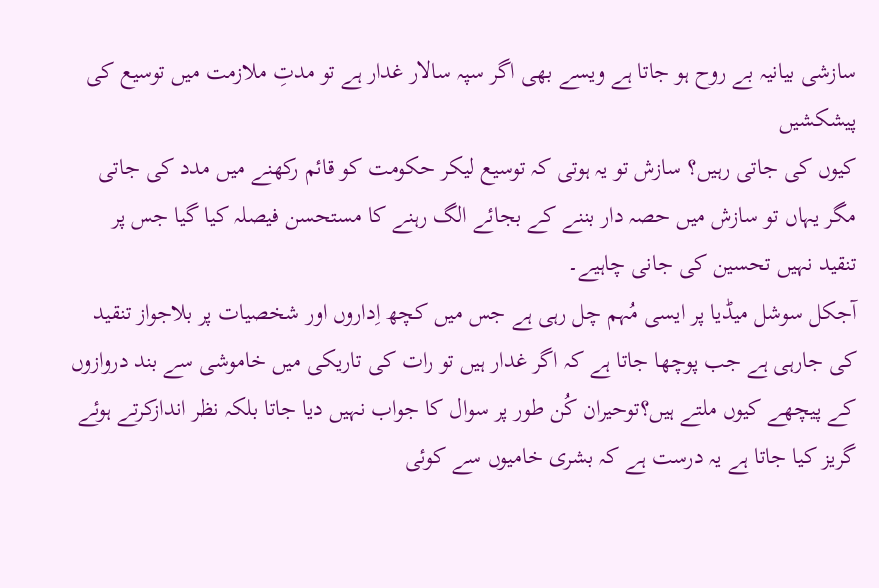سازشی بیانیہ بے روح ہو جاتا ہے ویسے بھی اگر سپہ سالار غدار ہے تو مدتِ ملازمت میں توسیع کی پیشکشیں
کیوں کی جاتی رہیں؟ سازش تو یہ ہوتی کہ توسیع لیکر حکومت کو قائم رکھنے میں مدد کی جاتی مگر یہاں تو سازش میں حصہ دار بننے کے بجائے الگ رہنے کا مستحسن فیصلہ کیا گیا جس پر تنقید نہیں تحسین کی جانی چاہیے۔
آجکل سوشل میڈیا پر ایسی مُہم چل رہی ہے جس میں کچھ اِداروں اور شخصیات پر بلاجواز تنقید کی جارہی ہے جب پوچھا جاتا ہے کہ اگر غدار ہیں تو رات کی تاریکی میں خاموشی سے بند دروازوں کے پیچھے کیوں ملتے ہیں؟توحیران کُن طور پر سوال کا جواب نہیں دیا جاتا بلکہ نظر اندازکرتے ہوئے گریز کیا جاتا ہے یہ درست ہے کہ بشری خامیوں سے کوئی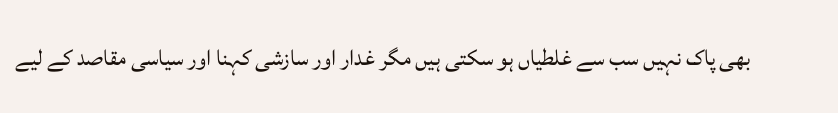بھی پاک نہیں سب سے غلطیاں ہو سکتی ہیں مگر غدار اور سازشی کہنا اور سیاسی مقاصد کے لیے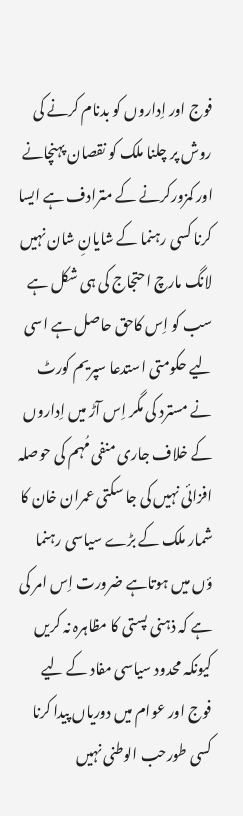فوج اور اِداروں کو بدنام کرنے کی روش پر چلنا ملک کو نقصان پہنچانے اور کمزورکرنے کے مترادف ہے ایسا کرنا کسی رہنما کے شایانِ شان نہیں لانگ مارچ احتجاج کی ہی شکل ہے سب کو اِس کاحق حاصل ہے اسی لیے حکومتی استدعا سپریم کورٹ نے مسترد کی مگر اِس آڑ میں اِداروں کے خلاف جاری منفی مُہم کی حوصلہ افزائی نہیں کی جا سکتی عمران خان کا شمار ملک کے بڑے سیاسی رہنما ؤں میں ہوتاہے ضرورت اِس امر کی ہے کہ ذہنی پستی کا مظاہرہ نہ کریں کیونکہ محدود سیاسی مفاد کے لیے فوج اور عوام میں دوریاں پیدا کرنا کسی طورحب الوطنی نہیں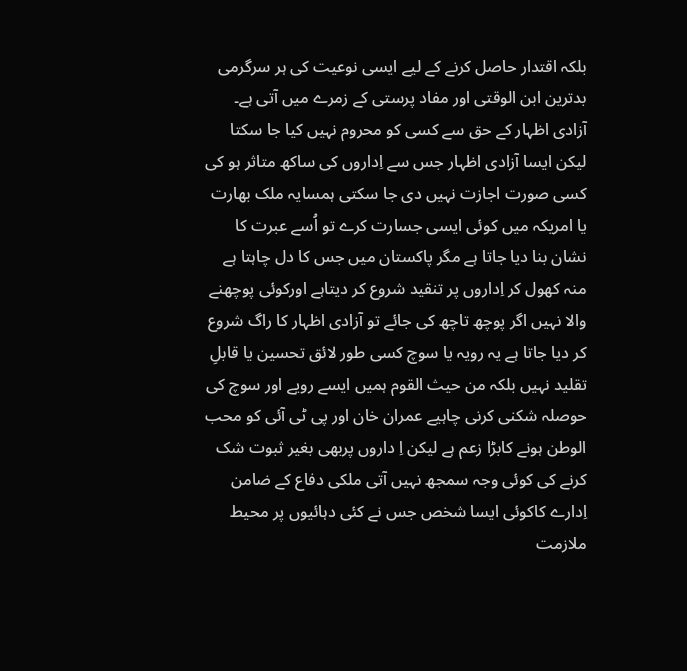بلکہ اقتدار حاصل کرنے کے لیے ایسی نوعیت کی ہر سرگرمی بدترین ابن الوقتی اور مفاد پرستی کے زمرے میں آتی ہے۔
آزادی اظہار کے حق سے کسی کو محروم نہیں کیا جا سکتا لیکن ایسا آزادی اظہار جس سے اِداروں کی ساکھ متاثر ہو کی کسی صورت اجازت نہیں دی جا سکتی ہمسایہ ملک بھارت یا امریکہ میں کوئی ایسی جسارت کرے تو اُسے عبرت کا نشان بنا دیا جاتا ہے مگر پاکستان میں جس کا دل چاہتا ہے منہ کھول کر اِداروں پر تنقید شروع کر دیتاہے اورکوئی پوچھنے والا نہیں اگر پوچھ تاچھ کی جائے تو آزادی اظہار کا راگ شروع کر دیا جاتا ہے یہ رویہ یا سوچ کسی طور لائق تحسین یا قابلِ تقلید نہیں بلکہ من حیث القوم ہمیں ایسے رویے اور سوچ کی حوصلہ شکنی کرنی چاہیے عمران خان اور پی ٹی آئی کو محب الوطن ہونے کابڑا زعم ہے لیکن اِ داروں پربھی بغیر ثبوت شک کرنے کی کوئی وجہ سمجھ نہیں آتی ملکی دفاع کے ضامن اِدارے کاکوئی ایسا شخص جس نے کئی دہائیوں پر محیط ملازمت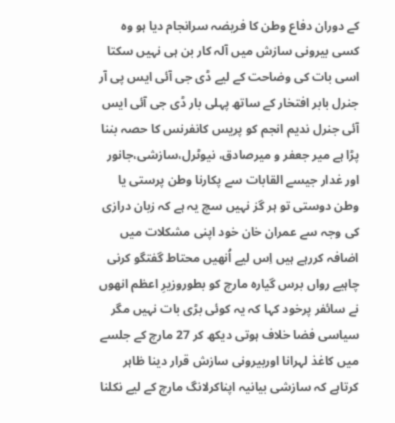کے دوران دفاع وطن کا فریضہ سرانجام دیا ہو وہ کسی بیرونی سازش میں آلہ کار بن ہی نہیں سکتا اسی بات کی وضاحت کے لیے ڈی جی آئی ایس پی آر جنرل بابر افتخار کے ساتھ پہلی بار ڈی جی آئی ایس آئی جنرل ندیم انجم کو پریس کانفرنس کا حصہ بننا پڑا ہے میر جعفر و میرصادق، نیوٹرل،سازشی،جانور اور غدار جیسے القابات سے پکارنا وطن پرستی یا وطن دوستی تو ہر گز نہیں سچ یہ ہے کہ زبان درازی کی وجہ سے عمران خان خود اپنی مشکلات میں اضافہ کررہے ہیں اِس لیے اُنھیں محتاط گفتگو کرنی چاہیے رواں برس گیارہ مارچ کو بطوروزیرِ اعظم انھوں نے سائفر پرخود کہا کہ یہ کوئی بڑی بات نہیں مگر سیاسی فضا خلاف ہوتی دیکھ کر 27 مارچ کے جلسے میں کاغذ لہرانا اوربیرونی سازش قرار دینا ظاہر کرتاہے کہ سازشی بیانیہ اپناکرلانگ مارچ کے لیے نکلنا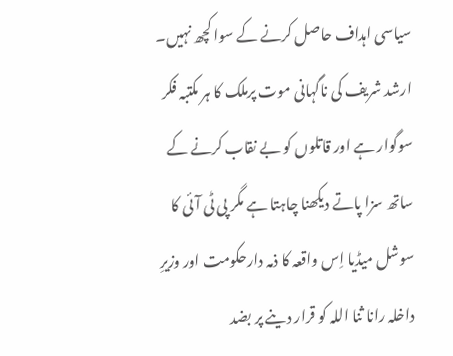سیاسی اہداف حاصل کرنے کے سوا کچھ نہیں۔
ارشد شریف کی ناگہانی موت پرملک کا ہر مکتبہ فکر سوگوار ہے اور قاتلوں کو بے نقاب کرنے کے ساتھ سزا پاتے دیکھنا چاہتا ہے مگر پی ٹی آئی کا سوشل میڈیا اِس واقعہ کا ذمہ دارحکومت اور وزیرِ داخلہ رانا ثنا اللہ کو قرار دینے پر بضد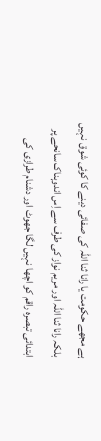ہے مجھے حکومت یا رانا ثنا اللہ کی صفائی دینے کا کوئی شوق نہیں بلکہ رانا ثنا اللہ اور مریم نواز کی طرف سے اِس اندوہناک سانحے پر ابتدائی تبصرہ راقم کو اچھا نہیں لگا جھوٹ اور دشنام طرازی کی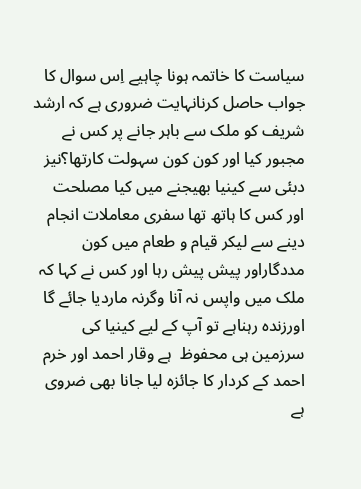سیاست کا خاتمہ ہونا چاہیے اِس سوال کا جواب حاصل کرنانہایت ضروری ہے کہ ارشد شریف کو ملک سے باہر جانے پر کس نے مجبور کیا اور کون کون سہولت کارتھا؟نیز دبئی سے کینیا بھیجنے میں کیا مصلحت اور کس کا ہاتھ تھا سفری معاملات انجام دینے سے لیکر قیام و طعام میں کون مددگاراور پیش پیش رہا اور کس نے کہا کہ ملک میں واپس نہ آنا وگرنہ ماردیا جائے گا اورزندہ رہناہے تو آپ کے لیے کینیا کی سرزمین ہی محفوظ  ہے وقار احمد اور خرم احمد کے کردار کا جائزہ لیا جانا بھی ضروی ہے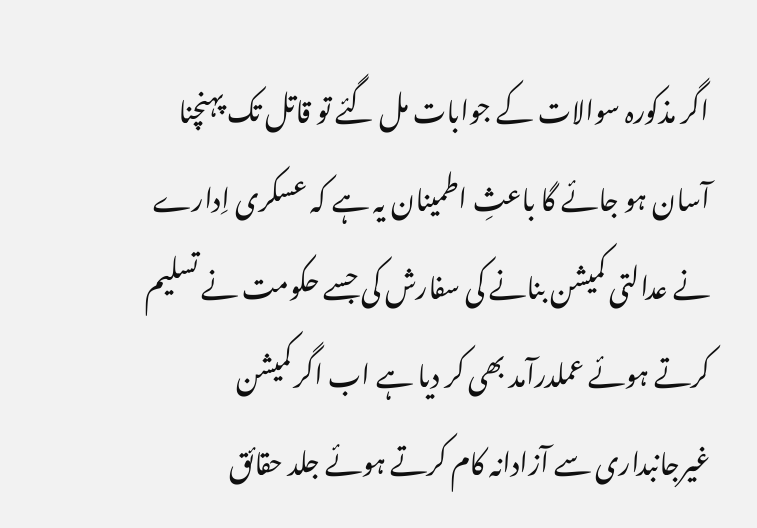اگر مذکورہ سوالات کے جوابات مل گئے تو قاتل تک پہنچنا آسان ہو جائے گا باعثِ اطمینان یہ ہے کہ عسکری اِدارے نے عدالتی کمیشن بنانے کی سفارش کی جسے حکومت نے تسلیم کرتے ہوئے عملدرآمد بھی کر دیا ہے اب اگر کمیشن غیرجانبداری سے آزادانہ کام کرتے ہوئے جلد حقائق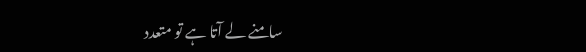سامنے لے آتا ہے تو متعدد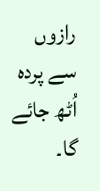رازوں سے پردہ اُٹھ جائے گا۔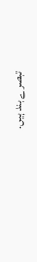تبصرے بند ہیں.